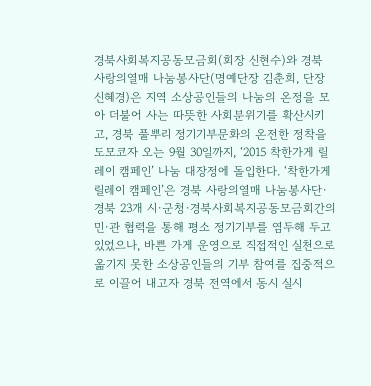경북사회복지공동모금회(회장 신현수)와 경북 사랑의열매 나눔봉사단(명예단장 김춘희, 단장 신혜경)은 지역 소상공인들의 나눔의 온정을 모아 더불어 사는 따뜻한 사회분위기를 확산시키고, 경북 풀뿌리 정기기부문화의 온전한 정착을 도모코자 오는 9월 30일까지, ‘2015 착한가게 릴레이 캠페인’ 나눔 대장정에 돌입한다. ‘착한가게 릴레이 캠페인’은 경북 사랑의열매 나눔봉사단·경북 23개 시·군청·경북사회복지공동모금회간의 민·관 협력을 통해 평소 정기기부를 염두해 두고 있었으나, 바쁜 가게 운영으로 직접적인 실천으로 옮기지 못한 소상공인들의 기부 참여를 집중적으로 이끌어 내고자 경북 전역에서 동시 실시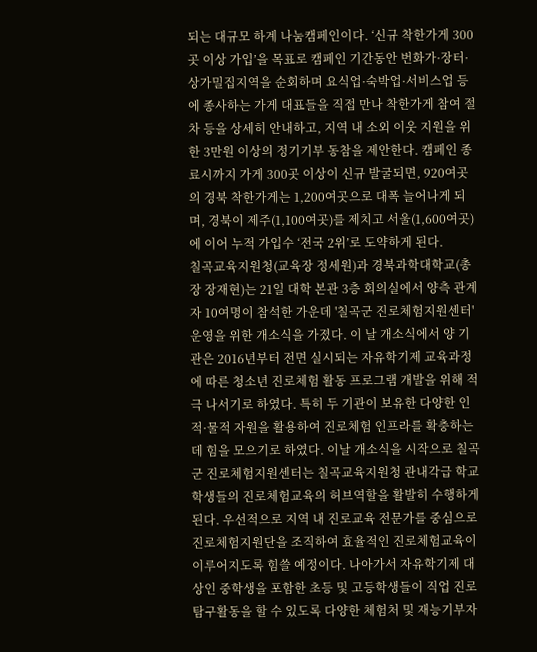되는 대규모 하계 나눔캠페인이다. ‘신규 착한가게 300곳 이상 가입’을 목표로 캠페인 기간동안 번화가·장터·상가밀집지역을 순회하며 요식업·숙박업·서비스업 등에 종사하는 가게 대표들을 직접 만나 착한가게 참여 절차 등을 상세히 안내하고, 지역 내 소외 이웃 지원을 위한 3만원 이상의 정기기부 동참을 제안한다. 캠페인 종료시까지 가게 300곳 이상이 신규 발굴되면, 920여곳의 경북 착한가게는 1,200여곳으로 대폭 늘어나게 되며, 경북이 제주(1,100여곳)를 제치고 서울(1,600여곳)에 이어 누적 가입수 ‘전국 2위’로 도약하게 된다.
칠곡교육지원청(교육장 정세원)과 경북과학대학교(총장 장재현)는 21일 대학 본관 3층 회의실에서 양측 관계자 10여명이 참석한 가운데 '칠곡군 진로체험지원센터' 운영을 위한 개소식을 가졌다. 이 날 개소식에서 양 기관은 2016년부터 전면 실시되는 자유학기제 교육과정에 따른 청소년 진로체험 활동 프로그램 개발을 위해 적극 나서기로 하였다. 특히 두 기관이 보유한 다양한 인적·물적 자원을 활용하여 진로체험 인프라를 확충하는데 힘을 모으기로 하였다. 이날 개소식을 시작으로 칠곡군 진로체험지원센터는 칠곡교육지원청 관내각급 학교 학생들의 진로체험교육의 허브역할을 활발히 수행하게 된다. 우선적으로 지역 내 진로교육 전문가를 중심으로 진로체험지원단을 조직하여 효율적인 진로체험교육이 이루어지도록 힘쓸 예정이다. 나아가서 자유학기제 대상인 중학생을 포함한 초등 및 고등학생들이 직업 진로 탐구활동을 할 수 있도록 다양한 체험처 및 재능기부자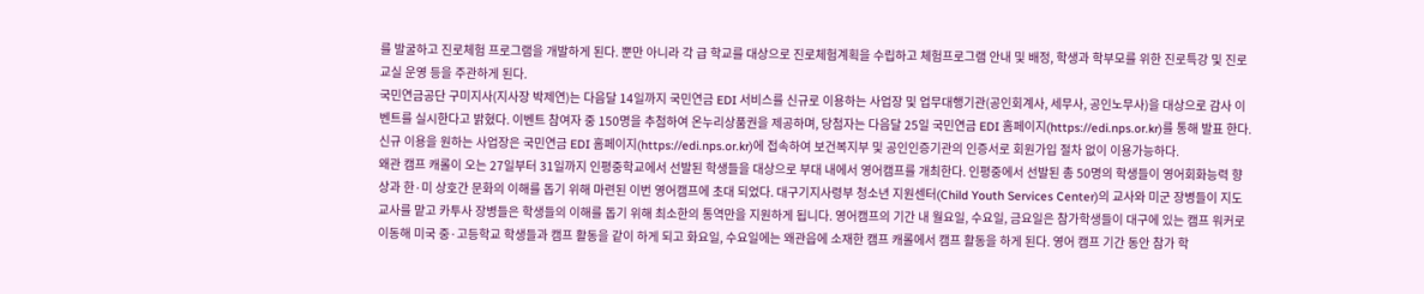를 발굴하고 진로체험 프로그램을 개발하게 된다. 뿐만 아니라 각 급 학교를 대상으로 진로체험계획을 수립하고 체험프로그램 안내 및 배정, 학생과 학부모를 위한 진로특강 및 진로교실 운영 등을 주관하게 된다.
국민연금공단 구미지사(지사장 박제연)는 다음달 14일까지 국민연금 EDI 서비스를 신규로 이용하는 사업장 및 업무대행기관(공인회계사, 세무사, 공인노무사)을 대상으로 감사 이벤트를 실시한다고 밝혔다. 이벤트 참여자 중 150명을 추첨하여 온누리상품권을 제공하며, 당첨자는 다음달 25일 국민연금 EDI 홈페이지(https://edi.nps.or.kr)를 통해 발표 한다. 신규 이용을 원하는 사업장은 국민연금 EDI 홈페이지(https://edi.nps.or.kr)에 접속하여 보건복지부 및 공인인증기관의 인증서로 회원가입 절차 없이 이용가능하다.
왜관 캠프 캐롤이 오는 27일부터 31일까지 인평중학교에서 선발된 학생들을 대상으로 부대 내에서 영어캠프를 개최한다. 인평중에서 선발된 총 50명의 학생들이 영어회화능력 향상과 한·미 상호간 문화의 이해를 돕기 위해 마련된 이번 영어캠프에 초대 되었다. 대구기지사령부 청소년 지원센터(Child Youth Services Center)의 교사와 미군 장병들이 지도교사를 맡고 카투사 장병들은 학생들의 이해를 돕기 위해 최소한의 통역만을 지원하게 됩니다. 영어캠프의 기간 내 월요일, 수요일, 금요일은 참가학생들이 대구에 있는 캠프 워커로 이동해 미국 중·고등학교 학생들과 캠프 활동을 같이 하게 되고 화요일, 수요일에는 왜관읍에 소재한 캠프 캐롤에서 캠프 활동을 하게 된다. 영어 캠프 기간 동안 참가 학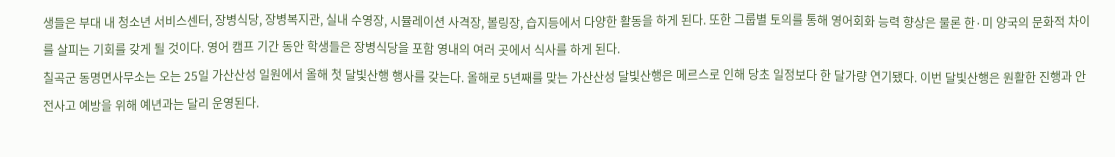생들은 부대 내 청소년 서비스센터, 장병식당, 장병복지관, 실내 수영장, 시뮬레이션 사격장, 볼링장, 습지등에서 다양한 활동을 하게 된다. 또한 그룹별 토의를 통해 영어회화 능력 향상은 물론 한·미 양국의 문화적 차이를 살피는 기회를 갖게 될 것이다. 영어 캠프 기간 동안 학생들은 장병식당을 포함 영내의 여러 곳에서 식사를 하게 된다.
칠곡군 동명면사무소는 오는 25일 가산산성 일원에서 올해 첫 달빛산행 행사를 갖는다. 올해로 5년째를 맞는 가산산성 달빛산행은 메르스로 인해 당초 일정보다 한 달가량 연기됐다. 이번 달빛산행은 원활한 진행과 안전사고 예방을 위해 예년과는 달리 운영된다.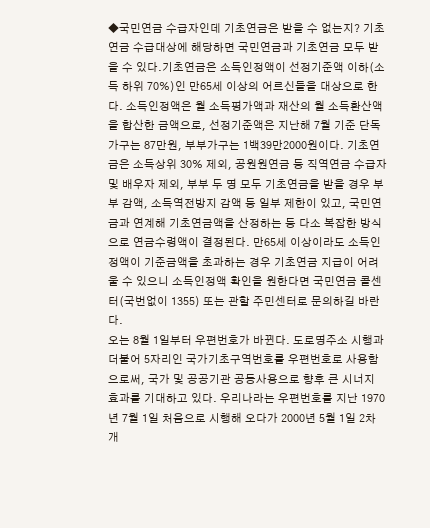◆국민연금 수급자인데 기초연금은 받을 수 없는지? 기초연금 수급대상에 해당하면 국민연금과 기초연금 모두 받을 수 있다.기초연금은 소득인정액이 선정기준액 이하(소득 하위 70%)인 만65세 이상의 어르신들을 대상으로 한다. 소득인정액은 월 소득평가액과 재산의 월 소득환산액을 합산한 금액으로, 선정기준액은 지난해 7월 기준 단독가구는 87만원, 부부가구는 1백39만2000원이다. 기초연금은 소득상위 30% 제외, 공원원연금 등 직역연금 수급자 및 배우자 제외, 부부 두 명 모두 기초연금을 받을 경우 부부 감액, 소득역전방지 감액 등 일부 제한이 있고, 국민연금과 연계해 기초연금액을 산정하는 등 다소 복잡한 방식으로 연금수령액이 결정된다. 만65세 이상이라도 소득인정액이 기준금액을 초과하는 경우 기초연금 지급이 어려울 수 있으니 소득인정액 확인을 원한다면 국민연금 콜센터(국번없이 1355) 또는 관할 주민센터로 문의하길 바란다.
오는 8월 1일부터 우편번호가 바뀐다. 도로명주소 시행과 더불어 5자리인 국가기초구역번호를 우편번호로 사용함으로써, 국가 및 공공기관 공동사용으로 향후 큰 시너지 효과를 기대하고 있다. 우리나라는 우편번호를 지난 1970년 7월 1일 처음으로 시행해 오다가 2000년 5월 1일 2차 개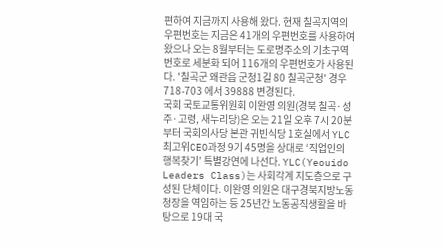편하여 지금까지 사용해 왔다. 현재 칠곡지역의 우편번호는 지금은 41개의 우편번호를 사용하여 왔으나 오는 8월부터는 도로명주소의 기초구역번호로 세분화 되어 116개의 우편번호가 사용된다. '칠곡군 왜관읍 군청1길 80 칠곡군청' 경우 718-703 에서 39888 변경된다.
국회 국토교통위원회 이완영 의원(경북 칠곡·성주·고령, 새누리당)은 오는 21일 오후 7시 20분부터 국회의사당 본관 귀빈식당 1호실에서 YLC최고위CEO과정 9기 45명을 상대로 ‘직업인의 행복찾기’ 특별강연에 나선다. YLC(Yeouido Leaders Class)는 사회각계 지도층으로 구성된 단체이다. 이완영 의원은 대구경북지방노동청장을 역임하는 등 25년간 노동공직생활을 바탕으로 19대 국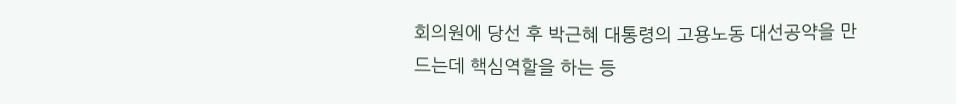회의원에 당선 후 박근혜 대통령의 고용노동 대선공약을 만드는데 핵심역할을 하는 등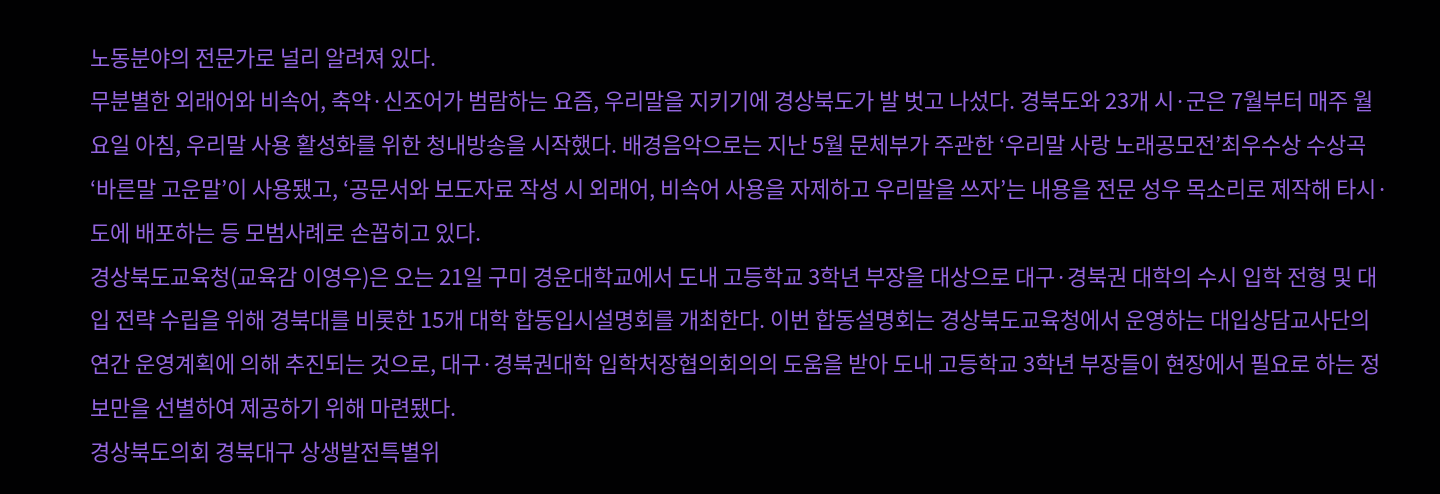노동분야의 전문가로 널리 알려져 있다.
무분별한 외래어와 비속어, 축약·신조어가 범람하는 요즘, 우리말을 지키기에 경상북도가 발 벗고 나섰다. 경북도와 23개 시·군은 7월부터 매주 월요일 아침, 우리말 사용 활성화를 위한 청내방송을 시작했다. 배경음악으로는 지난 5월 문체부가 주관한 ‘우리말 사랑 노래공모전’최우수상 수상곡 ‘바른말 고운말’이 사용됐고, ‘공문서와 보도자료 작성 시 외래어, 비속어 사용을 자제하고 우리말을 쓰자’는 내용을 전문 성우 목소리로 제작해 타시·도에 배포하는 등 모범사례로 손꼽히고 있다.
경상북도교육청(교육감 이영우)은 오는 21일 구미 경운대학교에서 도내 고등학교 3학년 부장을 대상으로 대구·경북권 대학의 수시 입학 전형 및 대입 전략 수립을 위해 경북대를 비롯한 15개 대학 합동입시설명회를 개최한다. 이번 합동설명회는 경상북도교육청에서 운영하는 대입상담교사단의 연간 운영계획에 의해 추진되는 것으로, 대구·경북권대학 입학처장협의회의의 도움을 받아 도내 고등학교 3학년 부장들이 현장에서 필요로 하는 정보만을 선별하여 제공하기 위해 마련됐다.
경상북도의회 경북대구 상생발전특별위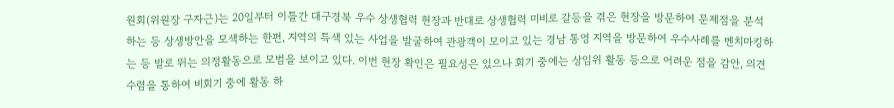원회(위원장 구자근)는 20일부터 이틀간 대구경북 우수 상생협력 현장과 반대로 상생협력 미비로 갈등을 겪은 현장을 방문하여 문제점을 분석하는 등 상생방안을 모색하는 한편, 지역의 특색 있는 사업을 발굴하여 관광객이 모이고 있는 경남 통영 지역을 방문하여 우수사례를 벤치마킹하는 등 발로 뛰는 의정활동으로 모범을 보이고 있다. 이번 현장 확인은 필요성은 있으나 회기 중에는 상임위 활동 등으로 어려운 점을 감안, 의견수렴을 통하여 비회기 중에 활동 하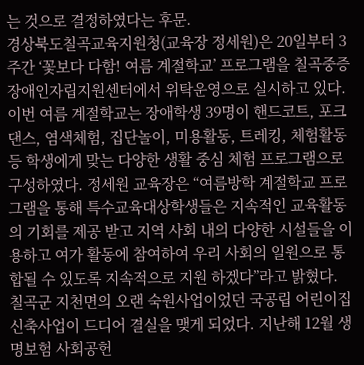는 것으로 결정하였다는 후문.
경상북도칠곡교육지원청(교육장 정세원)은 20일부터 3주간 ‘꽃보다 다함! 여름 계절학교’ 프로그램을 칠곡중증장애인자립지원센터에서 위탁운영으로 실시하고 있다. 이번 여름 계절학교는 장애학생 39명이 핸드코트, 포크댄스, 염색체험, 집단놀이, 미용활동, 트레킹, 체험활동 등 학생에게 맞는 다양한 생활 중심 체험 프로그램으로 구성하였다. 정세원 교육장은 “여름방학 계절학교 프로그램을 통해 특수교육대상학생들은 지속적인 교육활동의 기회를 제공 받고 지역 사회 내의 다양한 시설들을 이용하고 여가 활동에 참여하여 우리 사회의 일원으로 통합될 수 있도록 지속적으로 지원 하겠다”라고 밝혔다.
칠곡군 지천면의 오랜 숙원사업이었던 국공립 어린이집 신축사업이 드디어 결실을 맺게 되었다. 지난해 12월 생명보험 사회공헌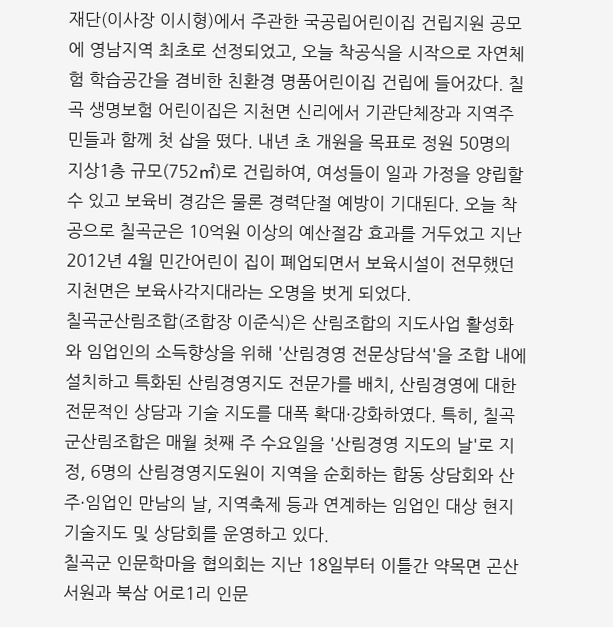재단(이사장 이시형)에서 주관한 국공립어린이집 건립지원 공모에 영남지역 최초로 선정되었고, 오늘 착공식을 시작으로 자연체험 학습공간을 겸비한 친환경 명품어린이집 건립에 들어갔다. 칠곡 생명보험 어린이집은 지천면 신리에서 기관단체장과 지역주민들과 함께 첫 삽을 떴다. 내년 초 개원을 목표로 정원 50명의 지상1층 규모(752㎡)로 건립하여, 여성들이 일과 가정을 양립할 수 있고 보육비 경감은 물론 경력단절 예방이 기대된다. 오늘 착공으로 칠곡군은 10억원 이상의 예산절감 효과를 거두었고 지난 2012년 4월 민간어린이 집이 폐업되면서 보육시설이 전무했던 지천면은 보육사각지대라는 오명을 벗게 되었다.
칠곡군산림조합(조합장 이준식)은 산림조합의 지도사업 활성화와 임업인의 소득향상을 위해 '산림경영 전문상담석'을 조합 내에 설치하고 특화된 산림경영지도 전문가를 배치, 산림경영에 대한 전문적인 상담과 기술 지도를 대폭 확대·강화하였다. 특히, 칠곡군산림조합은 매월 첫째 주 수요일을 '산림경영 지도의 날'로 지정, 6명의 산림경영지도원이 지역을 순회하는 합동 상담회와 산주·임업인 만남의 날, 지역축제 등과 연계하는 임업인 대상 현지 기술지도 및 상담회를 운영하고 있다.
칠곡군 인문학마을 협의회는 지난 18일부터 이틀간 약목면 곤산서원과 북삼 어로1리 인문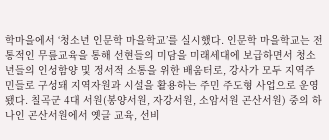학마을에서 ‘청소년 인문학 마을학교’를 실시했다. 인문학 마을학교는 전통적인 무릎교육을 통해 선현들의 미담을 미래세대에 보급하면서 청소년들의 인성함양 및 정서적 소통을 위한 배움터로, 강사가 모두 지역주민들로 구성돼 지역자원과 시설을 활용하는 주민 주도형 사업으로 운영됐다. 칠곡군 4대 서원(봉양서원, 자강서원, 소암서원 곤산서원) 중의 하나인 곤산서원에서 옛글 교육, 선비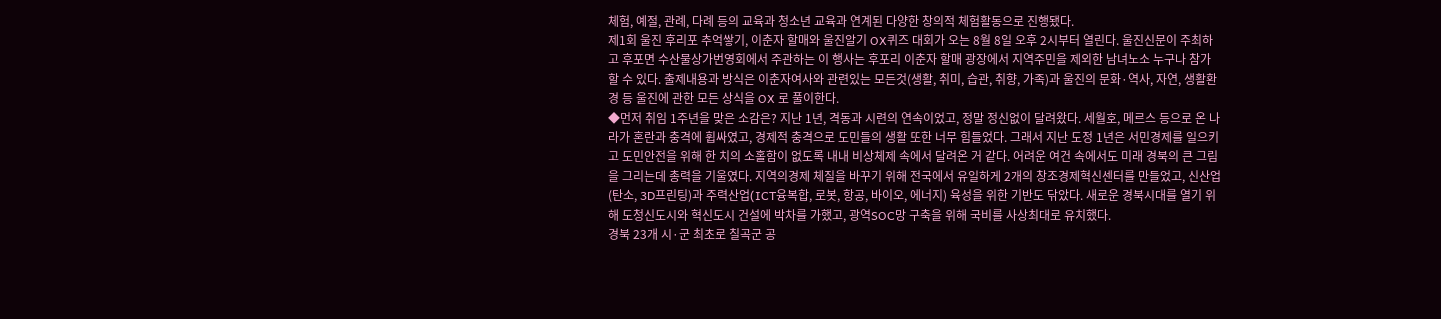체험, 예절, 관례, 다례 등의 교육과 청소년 교육과 연계된 다양한 창의적 체험활동으로 진행됐다.
제1회 울진 후리포 추억쌓기, 이춘자 할매와 울진알기 OX퀴즈 대회가 오는 8월 8일 오후 2시부터 열린다. 울진신문이 주최하고 후포면 수산물상가번영회에서 주관하는 이 행사는 후포리 이춘자 할매 광장에서 지역주민을 제외한 남녀노소 누구나 참가할 수 있다. 출제내용과 방식은 이춘자여사와 관련있는 모든것(생활, 취미, 습관, 취향, 가족)과 울진의 문화·역사, 자연, 생활환경 등 울진에 관한 모든 상식을 OX 로 풀이한다.
◆먼저 취임 1주년을 맞은 소감은? 지난 1년, 격동과 시련의 연속이었고, 정말 정신없이 달려왔다. 세월호, 메르스 등으로 온 나라가 혼란과 충격에 휩싸였고, 경제적 충격으로 도민들의 생활 또한 너무 힘들었다. 그래서 지난 도정 1년은 서민경제를 일으키고 도민안전을 위해 한 치의 소홀함이 없도록 내내 비상체제 속에서 달려온 거 같다. 어려운 여건 속에서도 미래 경북의 큰 그림을 그리는데 총력을 기울였다. 지역의경제 체질을 바꾸기 위해 전국에서 유일하게 2개의 창조경제혁신센터를 만들었고, 신산업(탄소, 3D프린팅)과 주력산업(ICT융복합, 로봇, 항공, 바이오, 에너지) 육성을 위한 기반도 닦았다. 새로운 경북시대를 열기 위해 도청신도시와 혁신도시 건설에 박차를 가했고, 광역SOC망 구축을 위해 국비를 사상최대로 유치했다.
경북 23개 시·군 최초로 칠곡군 공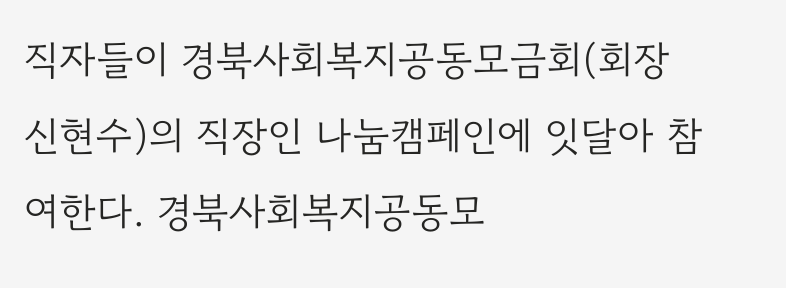직자들이 경북사회복지공동모금회(회장 신현수)의 직장인 나눔캠페인에 잇달아 참여한다. 경북사회복지공동모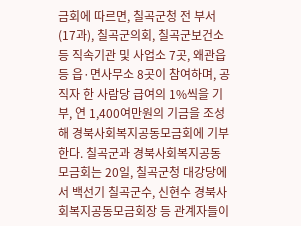금회에 따르면, 칠곡군청 전 부서(17과), 칠곡군의회, 칠곡군보건소 등 직속기관 및 사업소 7곳, 왜관읍 등 읍·면사무소 8곳이 참여하며, 공직자 한 사람당 급여의 1%씩을 기부, 연 1,400여만원의 기금을 조성해 경북사회복지공동모금회에 기부한다. 칠곡군과 경북사회복지공동모금회는 20일, 칠곡군청 대강당에서 백선기 칠곡군수, 신현수 경북사회복지공동모금회장 등 관계자들이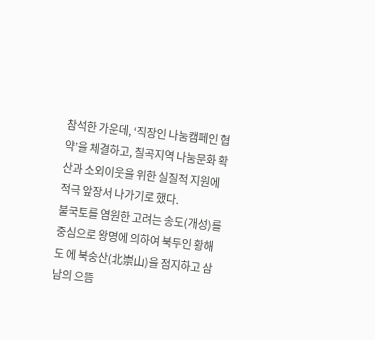참석한 가운데, ‘직장인 나눔캠페인 협약’을 체결하고, 칠곡지역 나눔문화 확산과 소외이웃을 위한 실질적 지원에 적극 앞장서 나가기로 했다.
불국토를 염원한 고려는 송도(개성)를 중심으로 왕명에 의하여 북두인 황해도 에 북숭산(北崇山)을 점지하고 삼남의 으뜸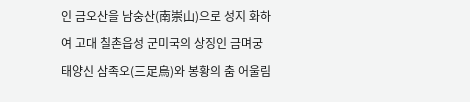인 금오산을 남숭산(南崇山)으로 성지 화하여 고대 칠촌읍성 군미국의 상징인 금며궁 태양신 삼족오(三足烏)와 봉황의 춤 어울림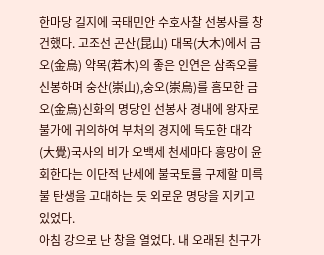한마당 길지에 국태민안 수호사찰 선봉사를 창건했다. 고조선 곤산(昆山) 대목(大木)에서 금오(金烏) 약목(若木)의 좋은 인연은 삼족오를 신봉하며 숭산(崇山),숭오(崇烏)를 흠모한 금오(金烏)신화의 명당인 선봉사 경내에 왕자로 불가에 귀의하여 부처의 경지에 득도한 대각(大覺)국사의 비가 오백세 천세마다 흥망이 윤회한다는 이단적 난세에 불국토를 구제할 미륵불 탄생을 고대하는 듯 외로운 명당을 지키고 있었다.
아침 강으로 난 창을 열었다. 내 오래된 친구가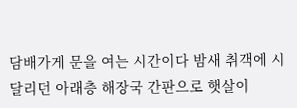담배가게 문을 여는 시간이다 밤새 취객에 시달리던 아래층 해장국 간판으로 햇살이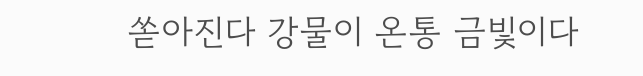쏟아진다 강물이 온통 금빛이다